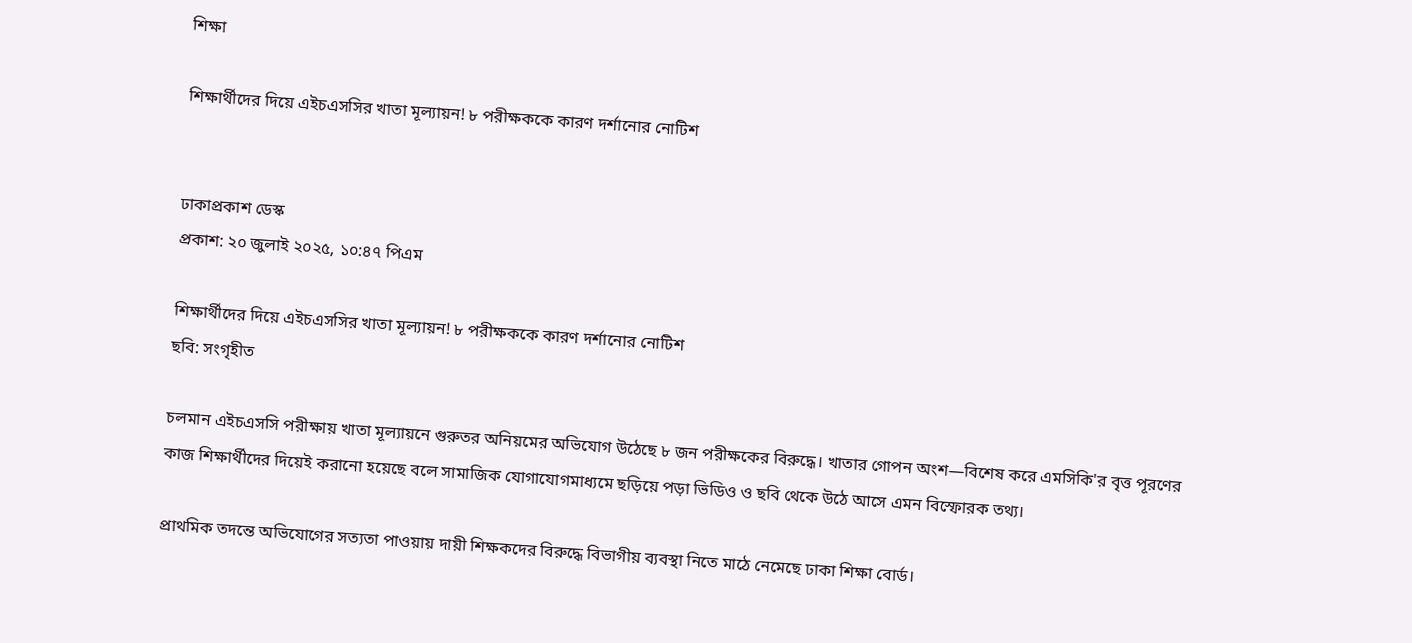শিক্ষা

শিক্ষার্থীদের দিয়ে এইচএসসির খাতা মূল্যায়ন! ৮ পরীক্ষককে কারণ দর্শানোর নোটিশ


ঢাকাপ্রকাশ ডেস্ক
প্রকাশ: ২০ জুলাই ২০২৫, ১০:৪৭ পিএম

শিক্ষার্থীদের দিয়ে এইচএসসির খাতা মূল্যায়ন! ৮ পরীক্ষককে কারণ দর্শানোর নোটিশ
ছবি: সংগৃহীত

চলমান এইচএসসি পরীক্ষায় খাতা মূল্যায়নে গুরুতর অনিয়মের অভিযোগ উঠেছে ৮ জন পরীক্ষকের বিরুদ্ধে। খাতার গোপন অংশ—বিশেষ করে এমসিকি'র বৃত্ত পূরণের কাজ শিক্ষার্থীদের দিয়েই করানো হয়েছে বলে সামাজিক যোগাযোগমাধ্যমে ছড়িয়ে পড়া ভিডিও ও ছবি থেকে উঠে আসে এমন বিস্ফোরক তথ্য।

প্রাথমিক তদন্তে অভিযোগের সত্যতা পাওয়ায় দায়ী শিক্ষকদের বিরুদ্ধে বিভাগীয় ব্যবস্থা নিতে মাঠে নেমেছে ঢাকা শিক্ষা বোর্ড।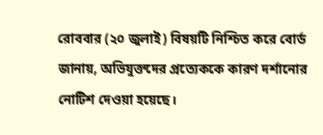রোববার (২০ জুলাই) বিষয়টি নিশ্চিত করে বোর্ড জানায়, অভিযুক্তদের প্রত্যেককে কারণ দর্শানোর নোটিশ দেওয়া হয়েছে।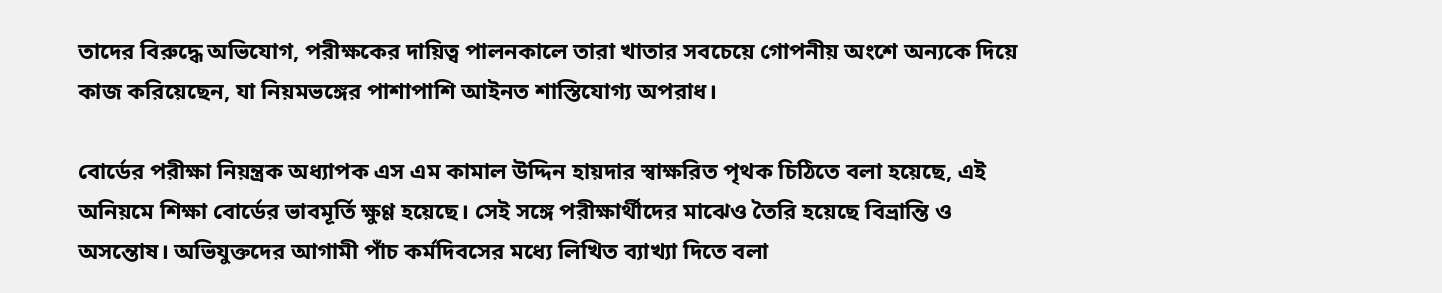তাদের বিরুদ্ধে অভিযোগ, পরীক্ষকের দায়িত্ব পালনকালে তারা খাতার সবচেয়ে গোপনীয় অংশে অন্যকে দিয়ে কাজ করিয়েছেন, যা নিয়মভঙ্গের পাশাপাশি আইনত শাস্তিযোগ্য অপরাধ।

বোর্ডের পরীক্ষা নিয়ন্ত্রক অধ্যাপক এস এম কামাল উদ্দিন হায়দার স্বাক্ষরিত পৃথক চিঠিতে বলা হয়েছে, এই অনিয়মে শিক্ষা বোর্ডের ভাবমূর্তি ক্ষুণ্ণ হয়েছে। সেই সঙ্গে পরীক্ষার্থীদের মাঝেও তৈরি হয়েছে বিভ্রান্তি ও অসন্তোষ। অভিযুক্তদের আগামী পাঁচ কর্মদিবসের মধ্যে লিখিত ব্যাখ্যা দিতে বলা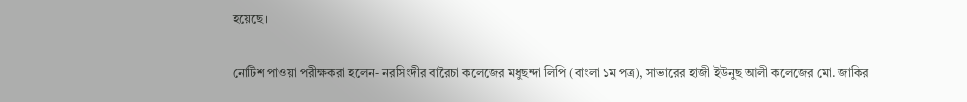হয়েছে।

নোটিশ পাওয়া পরীক্ষকরা হলেন- নরসিংদীর বারৈচা কলেজের মধুছন্দা লিপি (বাংলা ১ম পত্র), সাভারের হাজী ইউনুছ আলী কলেজের মো. জাকির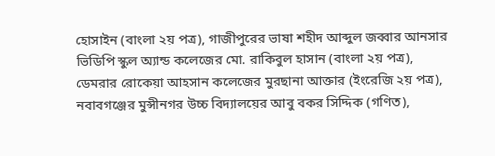হোসাইন (বাংলা ২য় পত্র), গাজীপুরের ভাষা শহীদ আব্দুল জব্বার আনসার ভিডিপি স্কুল অ্যান্ড কলেজের মো. রাকিবুল হাসান (বাংলা ২য় পত্র), ডেমরার রোকেয়া আহসান কলেজের মুরছানা আক্তার (ইংরেজি ২য় পত্র), নবাবগঞ্জের মুন্সীনগর উচ্চ বিদ্যালয়ের আবু বকর সিদ্দিক (গণিত),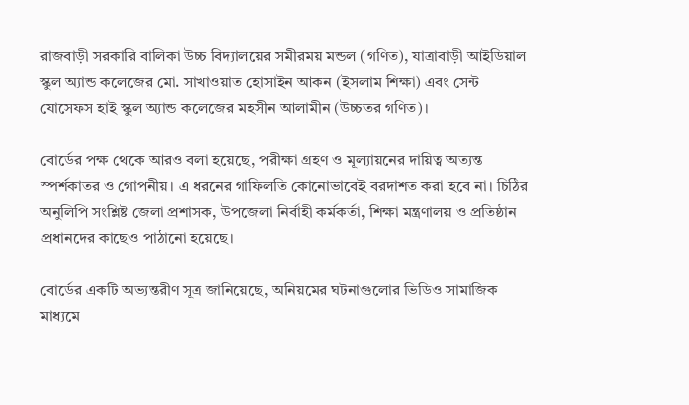রাজবাড়ী সরকারি বালিকা উচ্চ বিদ্যালয়ের সমীরময় মন্ডল (গণিত), যাত্রাবাড়ী আইডিয়াল স্কুল অ্যান্ড কলেজের মো. সাখাওয়াত হোসাইন আকন (ইসলাম শিক্ষা) এবং সেন্ট যোসেফস হাই স্কুল অ্যান্ড কলেজের মহসীন আলামীন (উচ্চতর গণিত)।

বোর্ডের পক্ষ থেকে আরও বলা হয়েছে, পরীক্ষা গ্রহণ ও মূল্যায়নের দায়িত্ব অত্যন্ত স্পর্শকাতর ও গোপনীয়। এ ধরনের গাফিলতি কোনোভাবেই বরদাশত করা হবে না। চিঠির অনুলিপি সংশ্লিষ্ট জেলা প্রশাসক, উপজেলা নির্বাহী কর্মকর্তা, শিক্ষা মন্ত্রণালয় ও প্রতিষ্ঠান প্রধানদের কাছেও পাঠানো হয়েছে।

বোর্ডের একটি অভ্যন্তরীণ সূত্র জানিয়েছে, অনিয়মের ঘটনাগুলোর ভিডিও সামাজিক মাধ্যমে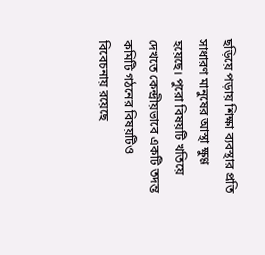ছড়িয়ে পড়ায় শিক্ষা ব্যবস্থার প্রতি সাধারণ মানুষের আস্থা ক্ষুণ্ণ হয়েছে। পুরো বিষয়টি খতিয়ে দেখতে কেন্দ্রীয়ভাবে একটি তদন্ত কমিটি গঠনের বিষয়টিও বিবেচনায় রয়েছে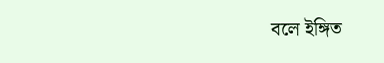বলে ইঙ্গিত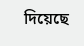দিয়েছে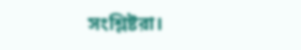সংশ্লিষ্টরা।